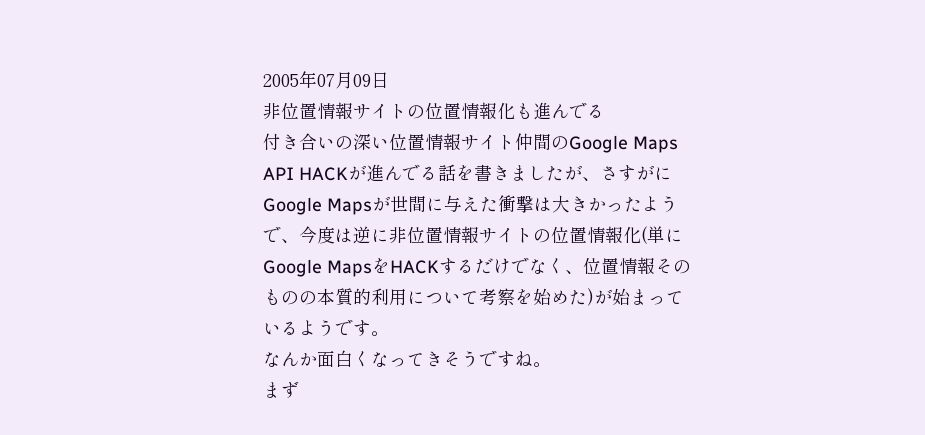2005年07月09日
非位置情報サイトの位置情報化も進んでる
付き合いの深い位置情報サイト仲間のGoogle Maps API HACKが進んでる話を書きましたが、さすがにGoogle Mapsが世間に与えた衝撃は大きかったようで、今度は逆に非位置情報サイトの位置情報化(単にGoogle MapsをHACKするだけでなく、位置情報そのものの本質的利用について考察を始めた)が始まっているようです。
なんか面白くなってきそうですね。
まず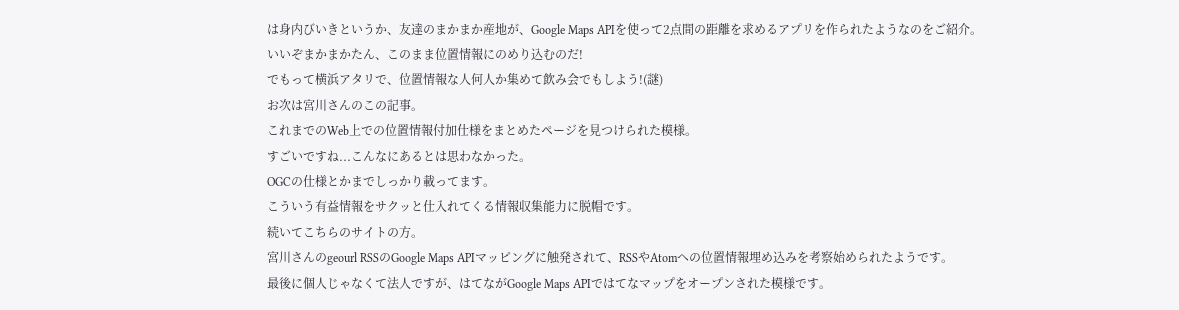は身内びいきというか、友達のまかまか産地が、Google Maps APIを使って2点間の距離を求めるアプリを作られたようなのをご紹介。
いいぞまかまかたん、このまま位置情報にのめり込むのだ!
でもって横浜アタリで、位置情報な人何人か集めて飲み会でもしよう!(謎)
お次は宮川さんのこの記事。
これまでのWeb上での位置情報付加仕様をまとめたページを見つけられた模様。
すごいですね...こんなにあるとは思わなかった。
OGCの仕様とかまでしっかり載ってます。
こういう有益情報をサクッと仕入れてくる情報収集能力に脱帽です。
続いてこちらのサイトの方。
宮川さんのgeourl RSSのGoogle Maps APIマッピングに触発されて、RSSやAtomへの位置情報埋め込みを考察始められたようです。
最後に個人じゃなくて法人ですが、はてながGoogle Maps APIではてなマップをオープンされた模様です。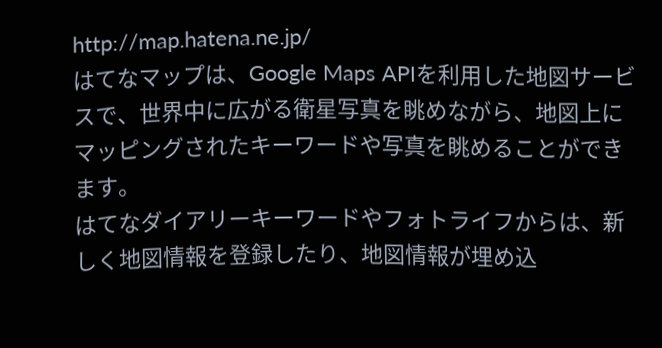http://map.hatena.ne.jp/
はてなマップは、Google Maps APIを利用した地図サービスで、世界中に広がる衛星写真を眺めながら、地図上にマッピングされたキーワードや写真を眺めることができます。
はてなダイアリーキーワードやフォトライフからは、新しく地図情報を登録したり、地図情報が埋め込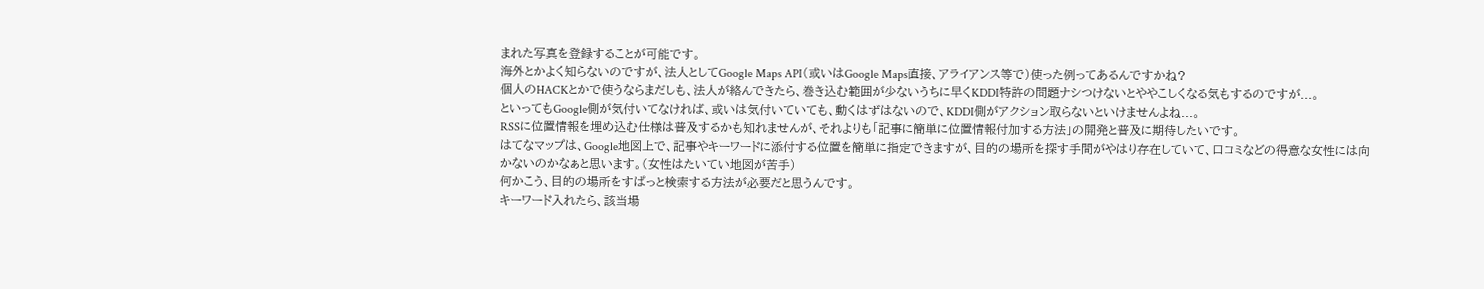まれた写真を登録することが可能です。
海外とかよく知らないのですが、法人としてGoogle Maps API(或いはGoogle Maps直接、アライアンス等で)使った例ってあるんですかね?
個人のHACKとかで使うならまだしも、法人が絡んできたら、巻き込む範囲が少ないうちに早くKDDI特許の問題ナシつけないとややこしくなる気もするのですが...。
といってもGoogle側が気付いてなければ、或いは気付いていても、動くはずはないので、KDDI側がアクション取らないといけませんよね...。
RSSに位置情報を埋め込む仕様は普及するかも知れませんが、それよりも「記事に簡単に位置情報付加する方法」の開発と普及に期待したいです。
はてなマップは、Google地図上で、記事やキーワードに添付する位置を簡単に指定できますが、目的の場所を探す手間がやはり存在していて、口コミなどの得意な女性には向かないのかなぁと思います。(女性はたいてい地図が苦手)
何かこう、目的の場所をすぱっと検索する方法が必要だと思うんです。
キーワード入れたら、該当場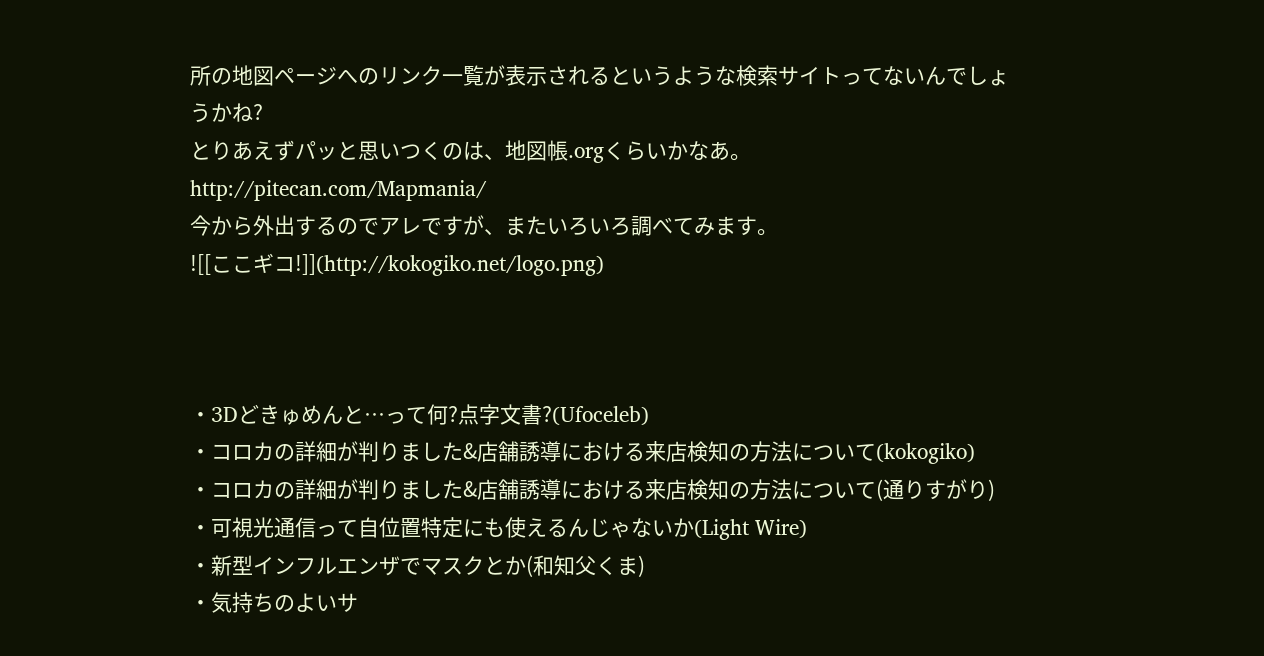所の地図ページへのリンク一覧が表示されるというような検索サイトってないんでしょうかね?
とりあえずパッと思いつくのは、地図帳.orgくらいかなあ。
http://pitecan.com/Mapmania/
今から外出するのでアレですが、またいろいろ調べてみます。
![[ここギコ!]](http://kokogiko.net/logo.png)



・3Dどきゅめんと…って何?点字文書?(Ufoceleb)
・コロカの詳細が判りました&店舗誘導における来店検知の方法について(kokogiko)
・コロカの詳細が判りました&店舗誘導における来店検知の方法について(通りすがり)
・可視光通信って自位置特定にも使えるんじゃないか(Light Wire)
・新型インフルエンザでマスクとか(和知父くま)
・気持ちのよいサ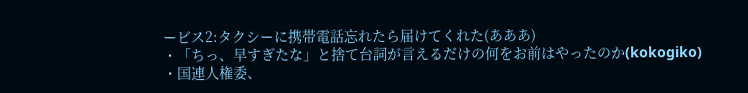ービス2:タクシーに携帯電話忘れたら届けてくれた(あああ)
・「ちっ、早すぎたな」と捨て台詞が言えるだけの何をお前はやったのか(kokogiko)
・国連人権委、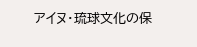アイヌ・琉球文化の保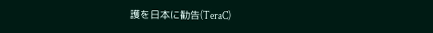護を日本に勧告(TeraC)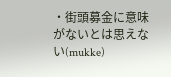・街頭募金に意味がないとは思えない(mukke)